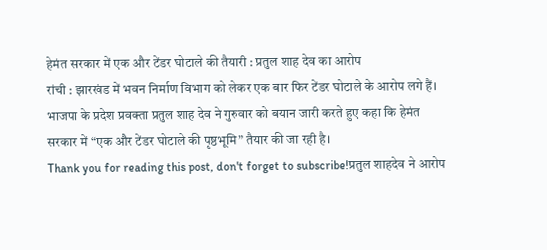हेमंत सरकार में एक और टेंडर घोटाले की तैयारी : प्रतुल शाह देव का आरोप
रांची : झारखंड में भवन निर्माण विभाग को लेकर एक बार फिर टेंडर घोटाले के आरोप लगे हैं। भाजपा के प्रदेश प्रवक्ता प्रतुल शाह देव ने गुरुवार को बयान जारी करते हुए कहा कि हेमंत सरकार में “एक और टेंडर घोटाले की पृष्ठभूमि” तैयार की जा रही है।
Thank you for reading this post, don't forget to subscribe!प्रतुल शाहदेव ने आरोप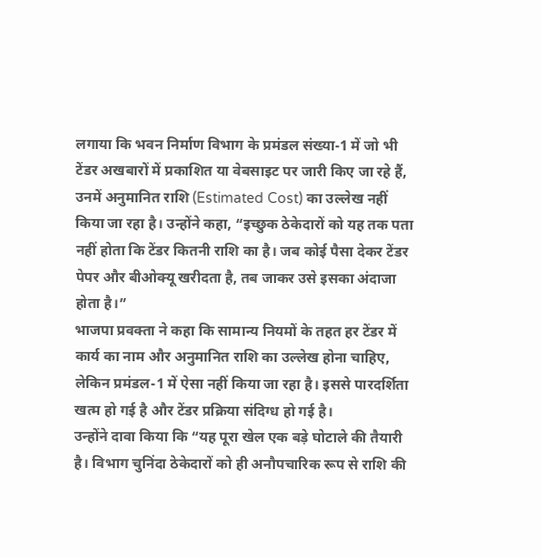लगाया कि भवन निर्माण विभाग के प्रमंडल संख्या-1 में जो भी टेंडर अखबारों में प्रकाशित या वेबसाइट पर जारी किए जा रहे हैं, उनमें अनुमानित राशि (Estimated Cost) का उल्लेख नहीं किया जा रहा है। उन्होंने कहा, “इच्छुक ठेकेदारों को यह तक पता नहीं होता कि टेंडर कितनी राशि का है। जब कोई पैसा देकर टेंडर पेपर और बीओक्यू खरीदता है, तब जाकर उसे इसका अंदाजा होता है।”
भाजपा प्रवक्ता ने कहा कि सामान्य नियमों के तहत हर टेंडर में कार्य का नाम और अनुमानित राशि का उल्लेख होना चाहिए, लेकिन प्रमंडल-1 में ऐसा नहीं किया जा रहा है। इससे पारदर्शिता खत्म हो गई है और टेंडर प्रक्रिया संदिग्ध हो गई है।
उन्होंने दावा किया कि “यह पूरा खेल एक बड़े घोटाले की तैयारी है। विभाग चुनिंदा ठेकेदारों को ही अनौपचारिक रूप से राशि की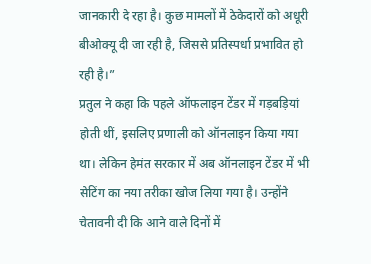जानकारी दे रहा है। कुछ मामलों में ठेकेदारों को अधूरी बीओक्यू दी जा रही है, जिससे प्रतिस्पर्धा प्रभावित हो रही है।”
प्रतुल ने कहा कि पहले ऑफलाइन टेंडर में गड़बड़ियां होती थीं, इसलिए प्रणाली को ऑनलाइन किया गया था। लेकिन हेमंत सरकार में अब ऑनलाइन टेंडर में भी सेटिंग का नया तरीका खोज लिया गया है। उन्होंने चेतावनी दी कि आने वाले दिनों में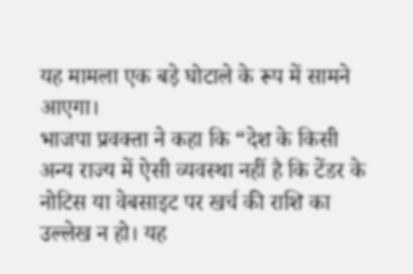यह मामला एक बड़े घोटाले के रूप में सामने आएगा।
भाजपा प्रवक्ता ने कहा कि “देश के किसी अन्य राज्य में ऐसी व्यवस्था नहीं है कि टेंडर के नोटिस या वेबसाइट पर खर्च की राशि का उल्लेख न हो। यह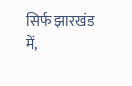सिर्फ झारखंड में,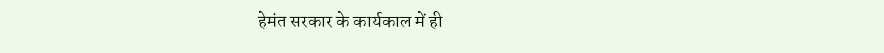हेमंत सरकार के कार्यकाल में ही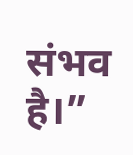संभव है।”